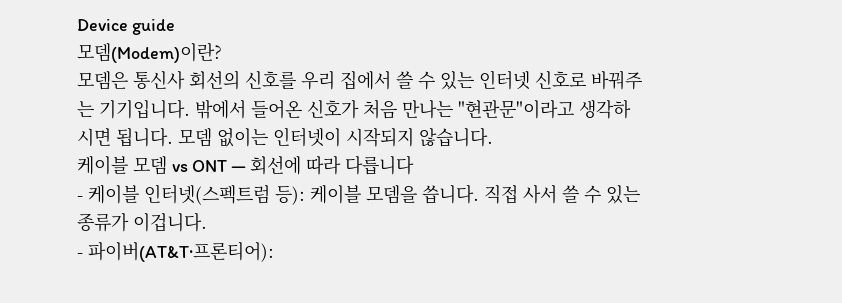Device guide
모뎀(Modem)이란?
모뎀은 통신사 회선의 신호를 우리 집에서 쓸 수 있는 인터넷 신호로 바꿔주는 기기입니다. 밖에서 들어온 신호가 처음 만나는 "현관문"이라고 생각하시면 됩니다. 모뎀 없이는 인터넷이 시작되지 않습니다.
케이블 모뎀 vs ONT — 회선에 따라 다릅니다
- 케이블 인터넷(스펙트럼 등): 케이블 모뎀을 씁니다. 직접 사서 쓸 수 있는 종류가 이겁니다.
- 파이버(AT&T·프론티어):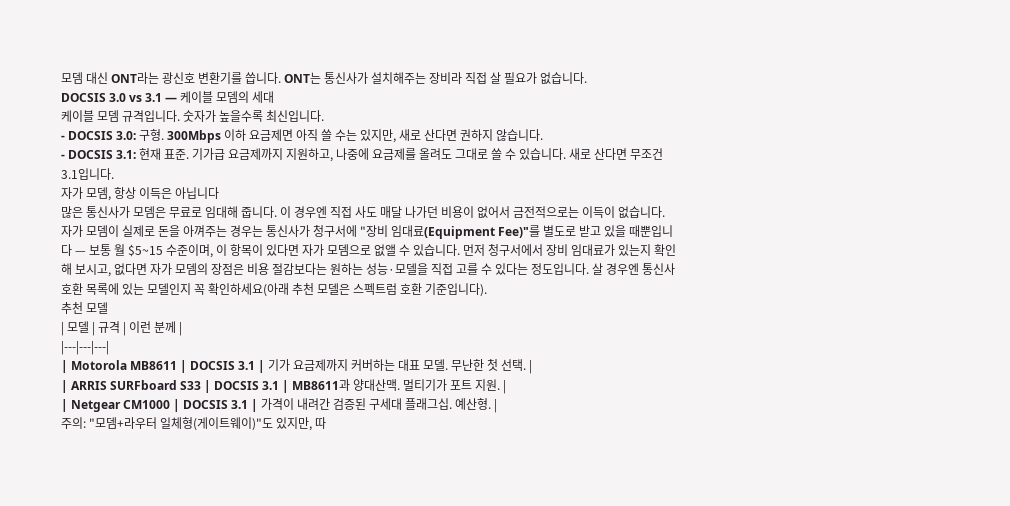모뎀 대신 ONT라는 광신호 변환기를 씁니다. ONT는 통신사가 설치해주는 장비라 직접 살 필요가 없습니다.
DOCSIS 3.0 vs 3.1 — 케이블 모뎀의 세대
케이블 모뎀 규격입니다. 숫자가 높을수록 최신입니다.
- DOCSIS 3.0: 구형. 300Mbps 이하 요금제면 아직 쓸 수는 있지만, 새로 산다면 권하지 않습니다.
- DOCSIS 3.1: 현재 표준. 기가급 요금제까지 지원하고, 나중에 요금제를 올려도 그대로 쓸 수 있습니다. 새로 산다면 무조건 3.1입니다.
자가 모뎀, 항상 이득은 아닙니다
많은 통신사가 모뎀은 무료로 임대해 줍니다. 이 경우엔 직접 사도 매달 나가던 비용이 없어서 금전적으로는 이득이 없습니다. 자가 모뎀이 실제로 돈을 아껴주는 경우는 통신사가 청구서에 "장비 임대료(Equipment Fee)"를 별도로 받고 있을 때뿐입니다 — 보통 월 $5~15 수준이며, 이 항목이 있다면 자가 모뎀으로 없앨 수 있습니다. 먼저 청구서에서 장비 임대료가 있는지 확인해 보시고, 없다면 자가 모뎀의 장점은 비용 절감보다는 원하는 성능·모델을 직접 고를 수 있다는 정도입니다. 살 경우엔 통신사 호환 목록에 있는 모델인지 꼭 확인하세요(아래 추천 모델은 스펙트럼 호환 기준입니다).
추천 모델
| 모델 | 규격 | 이런 분께 |
|---|---|---|
| Motorola MB8611 | DOCSIS 3.1 | 기가 요금제까지 커버하는 대표 모델. 무난한 첫 선택. |
| ARRIS SURFboard S33 | DOCSIS 3.1 | MB8611과 양대산맥. 멀티기가 포트 지원. |
| Netgear CM1000 | DOCSIS 3.1 | 가격이 내려간 검증된 구세대 플래그십. 예산형. |
주의: "모뎀+라우터 일체형(게이트웨이)"도 있지만, 따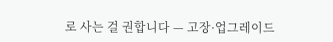로 사는 걸 권합니다 — 고장·업그레이드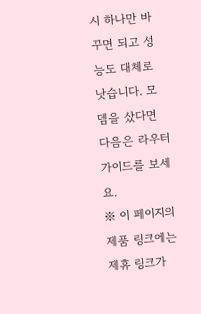시 하나만 바꾸면 되고 성능도 대체로 낫습니다. 모뎀을 샀다면 다음은 라우터 가이드를 보세요.
※ 이 페이지의 제품 링크에는 제휴 링크가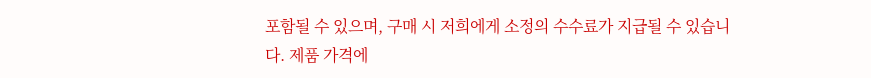포함될 수 있으며, 구매 시 저희에게 소정의 수수료가 지급될 수 있습니다. 제품 가격에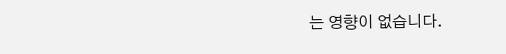는 영향이 없습니다.